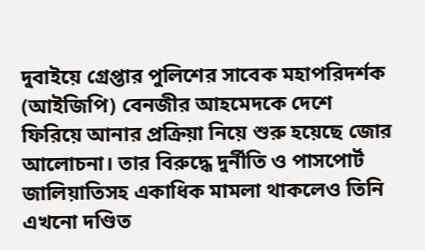দুবাইয়ে গ্রেপ্তার পুলিশের সাবেক মহাপরিদর্শক (আইজিপি) বেনজীর আহমেদকে দেশে ফিরিয়ে আনার প্রক্রিয়া নিয়ে শুরু হয়েছে জোর আলোচনা। তার বিরুদ্ধে দুর্নীতি ও পাসপোর্ট জালিয়াতিসহ একাধিক মামলা থাকলেও তিনি এখনো দণ্ডিত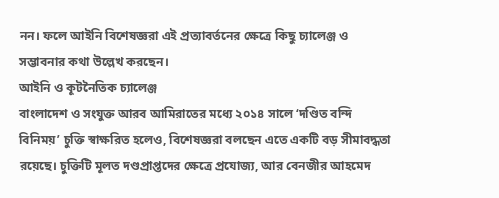নন। ফলে আইনি বিশেষজ্ঞরা এই প্রত্যাবর্তনের ক্ষেত্রে কিছু চ্যালেঞ্জ ও সম্ভাবনার কথা উল্লেখ করছেন।
আইনি ও কূটনৈতিক চ্যালেঞ্জ
বাংলাদেশ ও সংযুক্ত আরব আমিরাতের মধ্যে ২০১৪ সালে ‘দণ্ডিত বন্দি বিনিময়’ চুক্তি স্বাক্ষরিত হলেও, বিশেষজ্ঞরা বলছেন এতে একটি বড় সীমাবদ্ধতা রয়েছে। চুক্তিটি মূলত দণ্ডপ্রাপ্তদের ক্ষেত্রে প্রযোজ্য, আর বেনজীর আহমেদ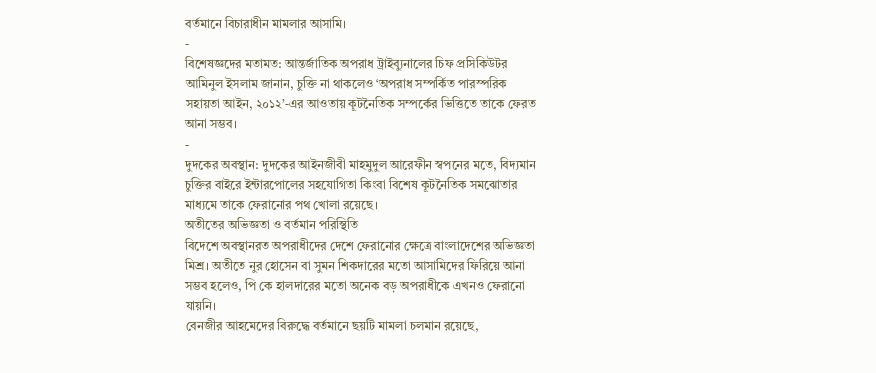বর্তমানে বিচারাধীন মামলার আসামি।
-
বিশেষজ্ঞদের মতামত: আন্তর্জাতিক অপরাধ ট্রাইব্যুনালের চিফ প্রসিকিউটর আমিনুল ইসলাম জানান, চুক্তি না থাকলেও ‘অপরাধ সম্পর্কিত পারস্পরিক সহায়তা আইন, ২০১২’-এর আওতায় কূটনৈতিক সম্পর্কের ভিত্তিতে তাকে ফেরত আনা সম্ভব।
-
দুদকের অবস্থান: দুদকের আইনজীবী মাহমুদুল আরেফীন স্বপনের মতে, বিদ্যমান চুক্তির বাইরে ইন্টারপোলের সহযোগিতা কিংবা বিশেষ কূটনৈতিক সমঝোতার মাধ্যমে তাকে ফেরানোর পথ খোলা রয়েছে।
অতীতের অভিজ্ঞতা ও বর্তমান পরিস্থিতি
বিদেশে অবস্থানরত অপরাধীদের দেশে ফেরানোর ক্ষেত্রে বাংলাদেশের অভিজ্ঞতা মিশ্র। অতীতে নুর হোসেন বা সুমন শিকদারের মতো আসামিদের ফিরিয়ে আনা সম্ভব হলেও, পি কে হালদারের মতো অনেক বড় অপরাধীকে এখনও ফেরানো যায়নি।
বেনজীর আহমেদের বিরুদ্ধে বর্তমানে ছয়টি মামলা চলমান রয়েছে,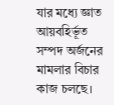যার মধ্যে জ্ঞাত আয়বহির্ভূত সম্পদ অর্জনের মামলার বিচার কাজ চলছে।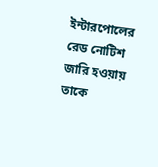ইন্টারপোলের রেড নোটিশ জারি হওয়ায় তাকে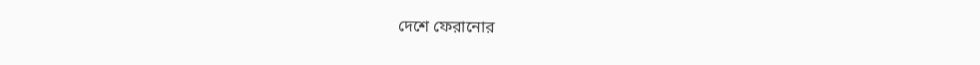দেশে ফেরানোর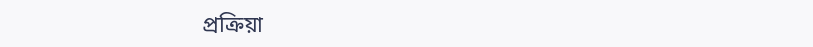প্রক্রিয়া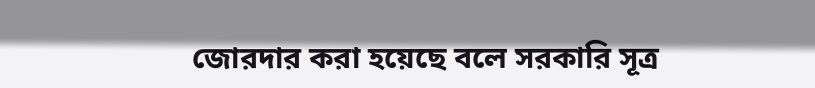জোরদার করা হয়েছে বলে সরকারি সূত্র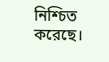নিশ্চিত করেছে।